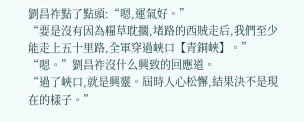劉昌祚點了點頭:“嗯,運氣好。”
“要是沒有因為糧草耽擱,堵路的西賊走后,我們至少能走上五十里路,全軍穿過峽口【青銅峽】。”
“嗯。”劉昌祚沒什么興致的回應道。
“過了峽口,就是興靈。屆時人心松懈,結果決不是現在的樣子。”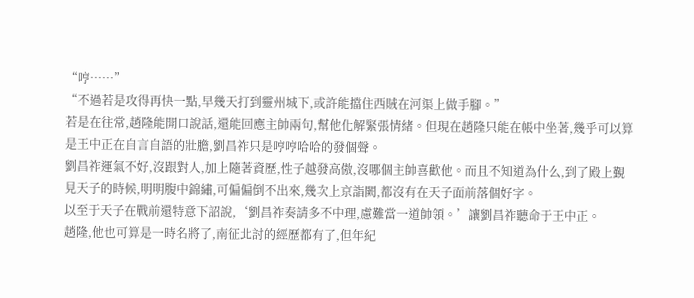“哼……”
“不過若是攻得再快一點,早幾天打到靈州城下,或許能擋住西賊在河渠上做手腳。”
若是在往常,趙隆能開口說話,還能回應主帥兩句,幫他化解緊張情緒。但現在趙隆只能在帳中坐著,幾乎可以算是王中正在自言自語的壯膽,劉昌祚只是哼哼哈哈的發個聲。
劉昌祚運氣不好,沒跟對人,加上隨著資歷,性子越發高傲,沒哪個主帥喜歡他。而且不知道為什么,到了殿上覲見天子的時候,明明腹中錦繡,可偏偏倒不出來,幾次上京詣闕,都沒有在天子面前落個好字。
以至于天子在戰前還特意下詔說,‘劉昌祚奏請多不中理,慮難當一道帥領。’讓劉昌祚聽命于王中正。
趙隆,他也可算是一時名將了,南征北討的經歷都有了,但年紀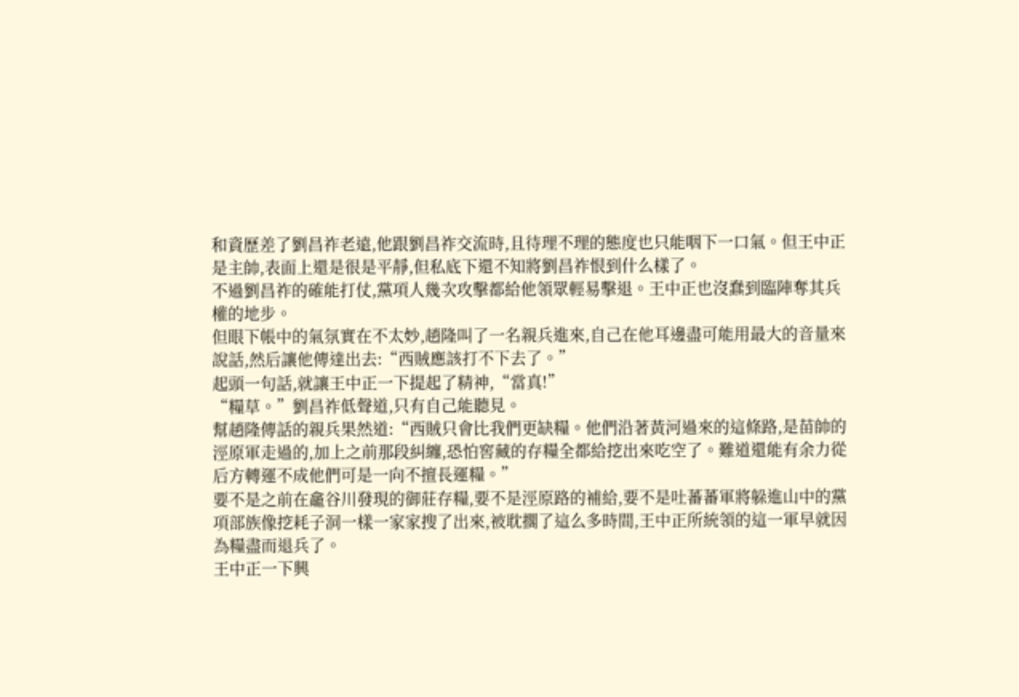和資歷差了劉昌祚老遠,他跟劉昌祚交流時,且待理不理的態度也只能咽下一口氣。但王中正是主帥,表面上還是很是平靜,但私底下還不知將劉昌祚恨到什么樣了。
不過劉昌祚的確能打仗,黨項人幾次攻擊都給他領眾輕易擊退。王中正也沒蠢到臨陣奪其兵權的地步。
但眼下帳中的氣氛實在不太妙,趙隆叫了一名親兵進來,自己在他耳邊盡可能用最大的音量來說話,然后讓他傳達出去:“西賊應該打不下去了。”
起頭一句話,就讓王中正一下提起了精神,“當真!”
“糧草。”劉昌祚低聲道,只有自己能聽見。
幫趙隆傳話的親兵果然道:“西賊只會比我們更缺糧。他們沿著黃河過來的這條路,是苗帥的涇原軍走過的,加上之前那段糾纏,恐怕窖藏的存糧全都給挖出來吃空了。難道還能有余力從后方轉運不成他們可是一向不擅長運糧。”
要不是之前在龕谷川發現的御莊存糧,要不是涇原路的補給,要不是吐蕃蕃軍將躲進山中的黨項部族像挖耗子洞一樣一家家搜了出來,被耽擱了這么多時間,王中正所統領的這一軍早就因為糧盡而退兵了。
王中正一下興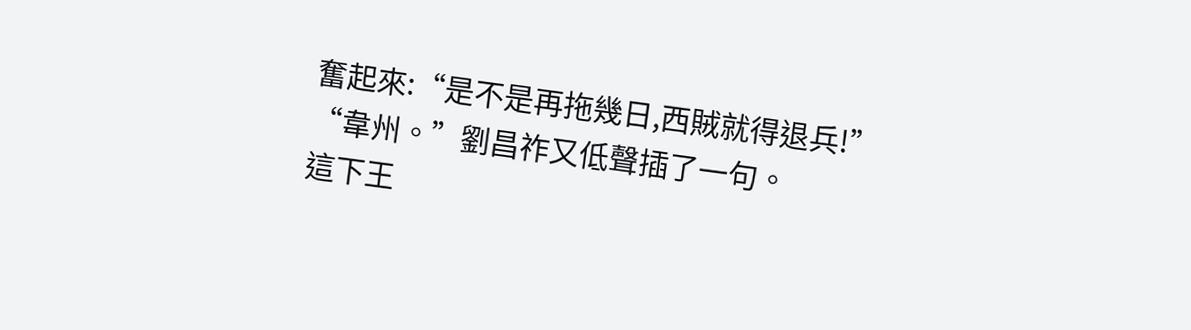奮起來:“是不是再拖幾日,西賊就得退兵!”
“韋州。”劉昌祚又低聲插了一句。
這下王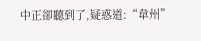中正卻聽到了,疑惑道:“韋州”